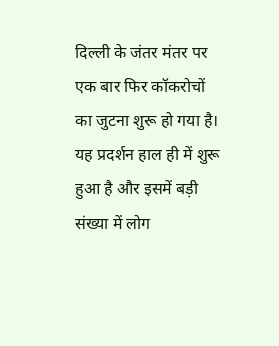दिल्ली के जंतर मंतर पर एक बार फिर कॉकरोचों का जुटना शुरू हो गया है। यह प्रदर्शन हाल ही में शुरू हुआ है और इसमें बड़ी संख्या में लोग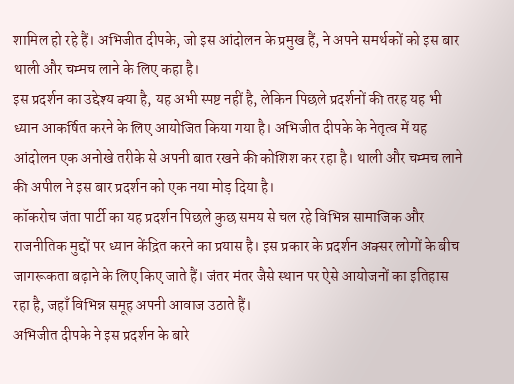शामिल हो रहे हैं। अभिजीत दीपके, जो इस आंदोलन के प्रमुख हैं, ने अपने समर्थकों को इस बार थाली और चम्मच लाने के लिए कहा है।
इस प्रदर्शन का उद्देश्य क्या है, यह अभी स्पष्ट नहीं है, लेकिन पिछले प्रदर्शनों की तरह यह भी ध्यान आकर्षित करने के लिए आयोजित किया गया है। अभिजीत दीपके के नेतृत्व में यह आंदोलन एक अनोखे तरीके से अपनी बात रखने की कोशिश कर रहा है। थाली और चम्मच लाने की अपील ने इस बार प्रदर्शन को एक नया मोड़ दिया है।
कॉकरोच जंता पार्टी का यह प्रदर्शन पिछले कुछ समय से चल रहे विभिन्न सामाजिक और राजनीतिक मुद्दों पर ध्यान केंद्रित करने का प्रयास है। इस प्रकार के प्रदर्शन अक्सर लोगों के बीच जागरूकता बढ़ाने के लिए किए जाते हैं। जंतर मंतर जैसे स्थान पर ऐसे आयोजनों का इतिहास रहा है, जहाँ विभिन्न समूह अपनी आवाज उठाते हैं।
अभिजीत दीपके ने इस प्रदर्शन के बारे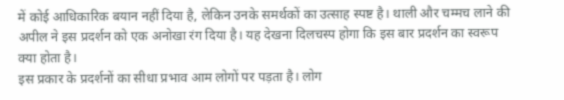में कोई आधिकारिक बयान नहीं दिया है, लेकिन उनके समर्थकों का उत्साह स्पष्ट है। थाली और चम्मच लाने की अपील ने इस प्रदर्शन को एक अनोखा रंग दिया है। यह देखना दिलचस्प होगा कि इस बार प्रदर्शन का स्वरूप क्या होता है।
इस प्रकार के प्रदर्शनों का सीधा प्रभाव आम लोगों पर पड़ता है। लोग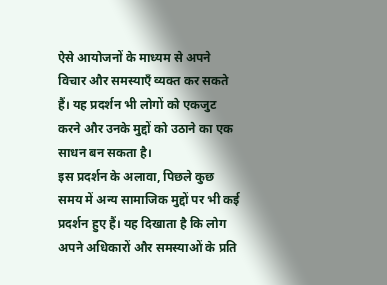ऐसे आयोजनों के माध्यम से अपने विचार और समस्याएँ व्यक्त कर सकते हैं। यह प्रदर्शन भी लोगों को एकजुट करने और उनके मुद्दों को उठाने का एक साधन बन सकता है।
इस प्रदर्शन के अलावा, पिछले कुछ समय में अन्य सामाजिक मुद्दों पर भी कई प्रदर्शन हुए हैं। यह दिखाता है कि लोग अपने अधिकारों और समस्याओं के प्रति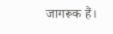जागरूक हैं।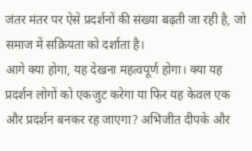जंतर मंतर पर ऐसे प्रदर्शनों की संख्या बढ़ती जा रही है, जो समाज में सक्रियता को दर्शाता है।
आगे क्या होगा, यह देखना महत्वपूर्ण होगा। क्या यह प्रदर्शन लोगों को एकजुट करेगा या फिर यह केवल एक और प्रदर्शन बनकर रह जाएगा? अभिजीत दीपके और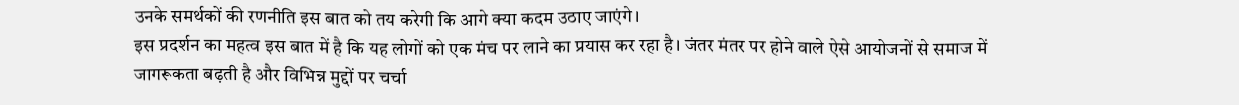उनके समर्थकों की रणनीति इस बात को तय करेगी कि आगे क्या कदम उठाए जाएंगे।
इस प्रदर्शन का महत्व इस बात में है कि यह लोगों को एक मंच पर लाने का प्रयास कर रहा है। जंतर मंतर पर होने वाले ऐसे आयोजनों से समाज में जागरूकता बढ़ती है और विभिन्न मुद्दों पर चर्चा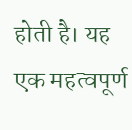होती है। यह एक महत्वपूर्ण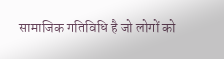सामाजिक गतिविधि है जो लोगों को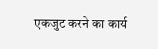एकजुट करने का कार्य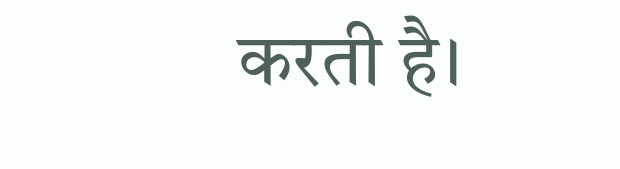करती है।